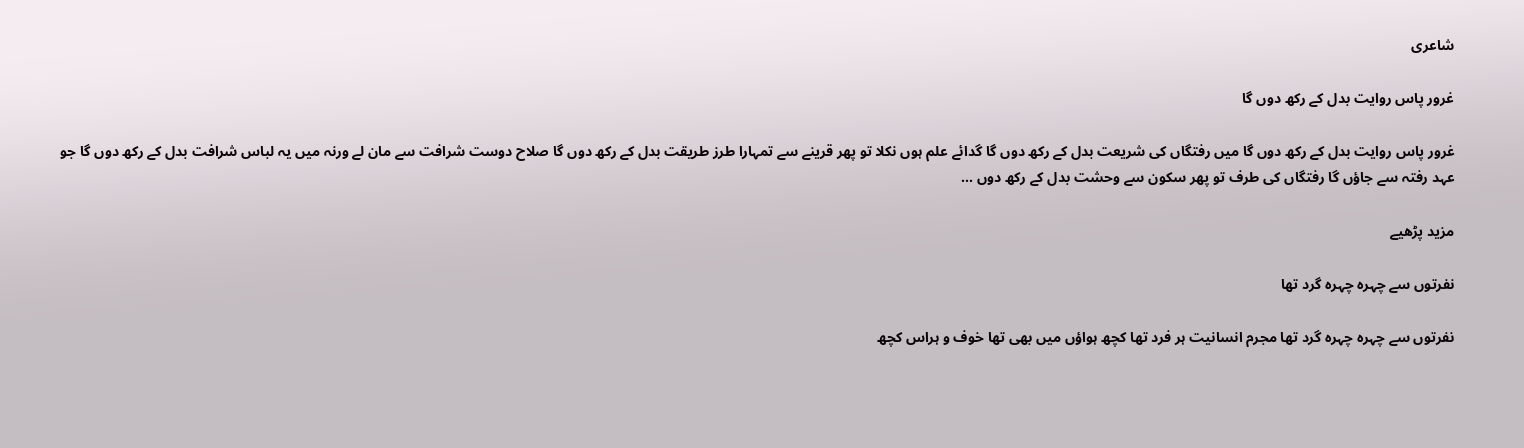شاعری

غرور پاس روایت بدل کے رکھ دوں گا

غرور پاس روایت بدل کے رکھ دوں گا میں رفتگاں کی شریعت بدل کے رکھ دوں گا گدائے علم ہوں نکلا تو پھر قرینے سے تمہارا طرز طریقت بدل کے رکھ دوں گا صلاح دوست شرافت سے مان لے ورنہ میں یہ لباس شرافت بدل کے رکھ دوں گا جو عہد رفتہ سے جاؤں گا رفتگاں کی طرف تو پھر سکون سے وحشت بدل کے رکھ دوں ...

مزید پڑھیے

نفرتوں سے چہرہ چہرہ گرد تھا

نفرتوں سے چہرہ چہرہ گرد تھا مجرم انسانیت ہر فرد تھا کچھ ہواؤں میں بھی تھا خوف و ہراس کچھ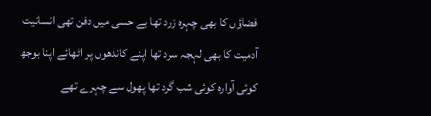فضاؤں کا بھی چہرہ زرد تھا بے حسی میں دفن تھی انسانیت آدمیت کا بھی لہجہ سرد تھا اپنے کاندھوں پر اٹھائے اپنا بوجھ کوئی آوارہ کوئی شب گرد تھا پھول سے چہرے تھے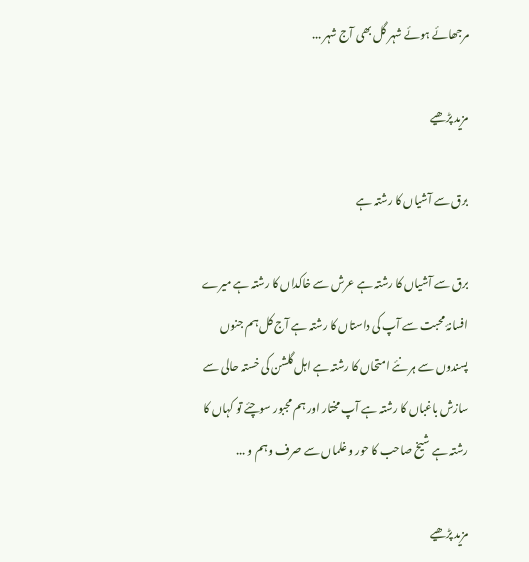مرجھائے ہوئے شہر گل بھی آج شہر ...

مزید پڑھیے

برق سے آشیاں کا رشتہ ہے

برق سے آشیاں کا رشتہ ہے عرش سے خاکداں کا رشتہ ہے میرے افسانۂ محبت سے آپ کی داستاں کا رشتہ ہے آج کل ہم جنوں پسندوں سے ہر نئے امتحاں کا رشتہ ہے اہل گلشن کی خستہ حالی سے سازش باغباں کا رشتہ ہے آپ مختار اور ہم مجبور سوچئے تو کہاں کا رشتہ ہے شیخ صاحب کا حور و غلماں سے صرف وہم و ...

مزید پڑھیے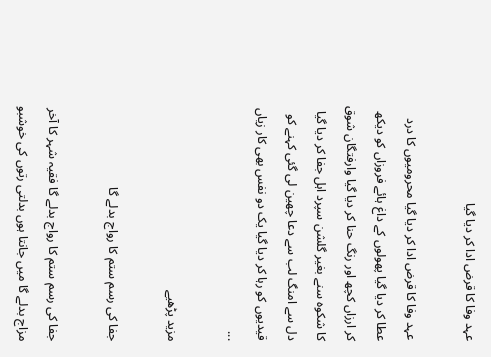عہد وفا کا قرض ادا کر دیا گیا

عہد وفا کا قرض ادا کر دیا گیا محرومیوں کا درد عطا کر دیا گیا پھولوں کے داغ ہائے فروزاں کو دیکھ کر ارزاں کچھ اور رنگ حنا کر دیا گیا وارفتگان شوق کا شکوہ سنے بغیر گلشن سپرد اہل جفا کر دیا گیا دل سے امنگ لب سے دعا چھین لی گئی کہنے کو قیدیوں کو رہا کر دیا گیا یک دو نفس بھی کار زیاں ...

مزید پڑھیے

جفا کی رسم ستم کا رواج بدلے گا

جفا کی رسم ستم کا رواج بدلے گا فقیہ شہر کا آخر مزاج بدلے گا میں جانتا ہوں بدلتی رتوں کی خوشبو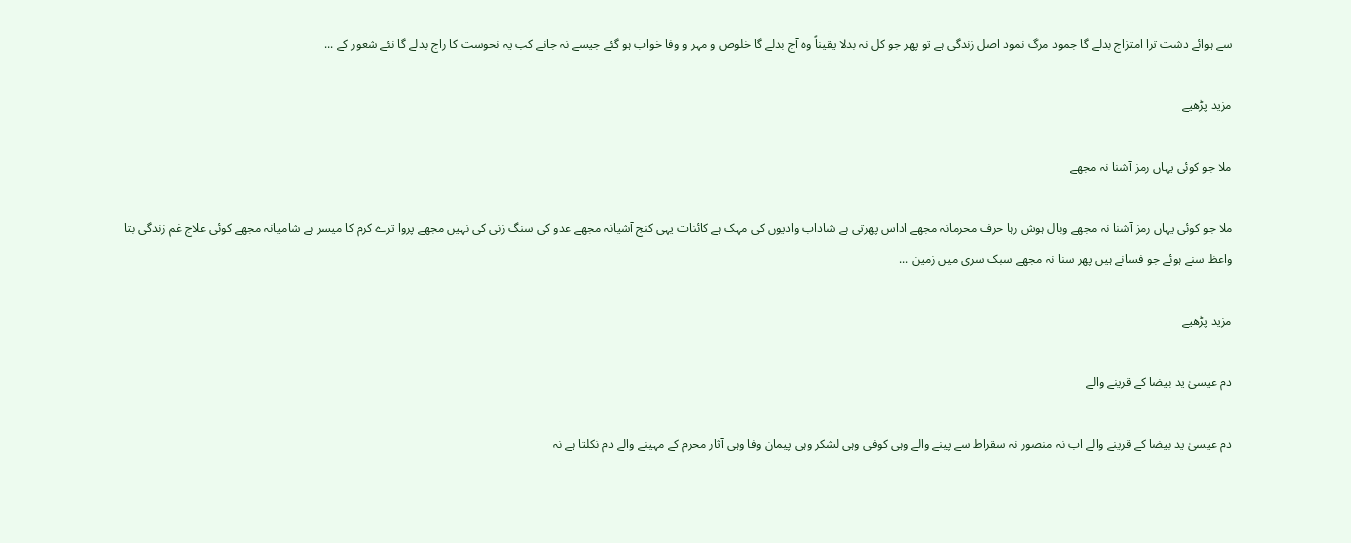سے ہوائے دشت ترا امتزاج بدلے گا جمود مرگ نمود اصل زندگی ہے تو پھر جو کل نہ بدلا یقیناً وہ آج بدلے گا خلوص و مہر و وفا خواب ہو گئے جیسے نہ جانے کب یہ نحوست کا راج بدلے گا نئے شعور کے ...

مزید پڑھیے

ملا جو کوئی یہاں رمز آشنا نہ مجھے

ملا جو کوئی یہاں رمز آشنا نہ مجھے وبال ہوش رہا حرف محرمانہ مجھے اداس پھرتی ہے شاداب وادیوں کی مہک ہے کائنات یہی کنج آشیانہ مجھے عدو کی سنگ زنی کی نہیں مجھے پروا ترے کرم کا میسر ہے شامیانہ مجھے کوئی علاج غم زندگی بتا واعظ سنے ہوئے جو فسانے ہیں پھر سنا نہ مجھے سبک سری میں زمین ...

مزید پڑھیے

دم عیسیٰ ید بیضا کے قرینے والے

دم عیسیٰ ید بیضا کے قرینے والے اب نہ منصور نہ سقراط سے پینے والے وہی کوفی وہی لشکر وہی پیمان وفا وہی آثار محرم کے مہینے والے دم نکلتا ہے نہ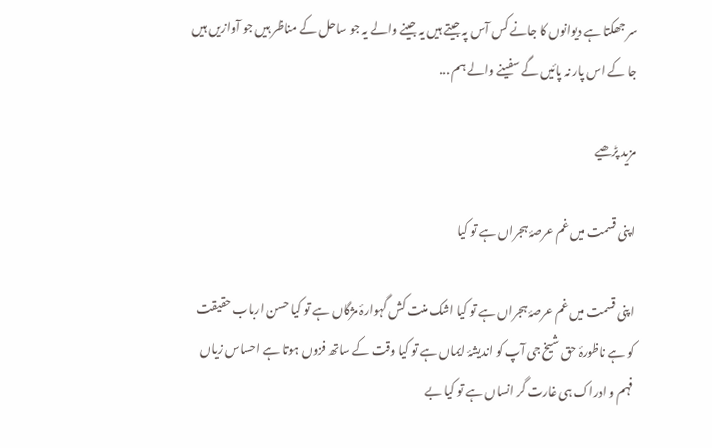سر جھکتا ہے دیوانوں کا جانے کس آس پہ جیتے ہیں یہ جینے والے یہ جو ساحل کے مناظر ہیں جو آوازیں ہیں جا کے اس پار نہ پائیں گے سفینے والے ہم ...

مزید پڑھیے

اپنی قسمت میں غم عرصۂ ہجراں ہے تو کیا

اپنی قسمت میں غم عرصۂ ہجراں ہے تو کیا اشک منت کش گہوارۂ مژگاں ہے تو کیا حسن ارباب حقیقت کو ہے ناظورۂ حق شیخ جی آپ کو اندیشۂ ایماں ہے تو کیا وقت کے ساتھ فزوں ہوتا ہے احساس زیاں فہم و ادراک ہی غارت گر انساں ہے تو کیا بے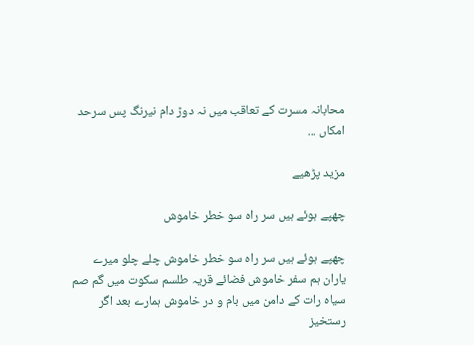محابانہ مسرت کے تعاقب میں نہ دوڑ دام نیرنگ پس سرحد امکاں ...

مزید پڑھیے

چھپے ہوئے ہیں سر راہ سو خطر خاموش

چھپے ہوئے ہیں سر راہ سو خطر خاموش چلے چلو میرے یاران ہم سفر خاموش فضائے قریہ طلسم سکوت میں گم صم سیاہ رات کے دامن میں بام و در خاموش ہمارے بعد اگر رستخیز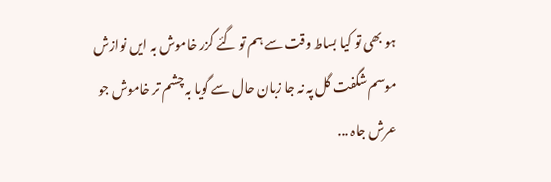ہو بھی تو کیا بساط وقت سے ہم تو گئے گزر خاموش بہ ایں نوازش موسم شگفت گل پہ نہ جا زبان حال سے گویا بہ چشم تر خاموش جو عرش جاہ ...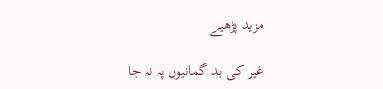مزید پڑھیے

غیر کی بد گمانیوں پہ نہ جا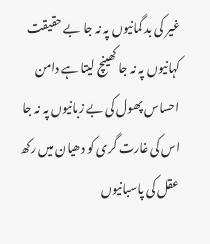غیر کی بد گمانیوں پہ نہ جا بے حقیقت کہانیوں پہ نہ جا کھینچ لیتا ہے دامن احساس پھول کی بے زبانیوں پہ نہ جا اس کی غارت گری کو دھیان میں رکھ عقل کی پاسبانیوں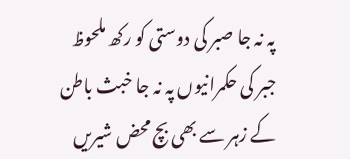پہ نہ جا صبر کی دوستی کو رکھ ملحوظ جبر کی حکمرانیوں پہ نہ جا خبث باطن کے زہر سے بھی بچ محض شیریں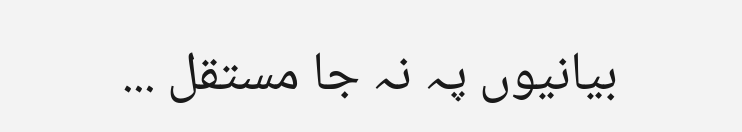بیانیوں پہ نہ جا مستقل ...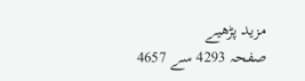مزید پڑھیے
صفحہ 4293 سے 4657